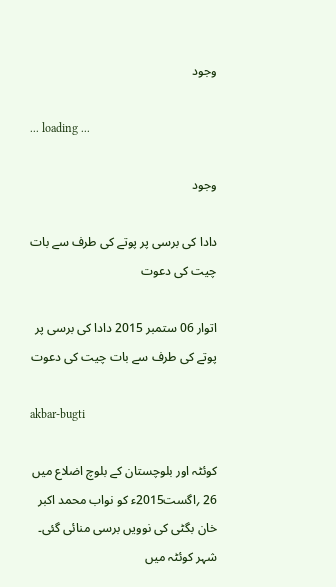وجود

... loading ...

وجود

دادا کی برسی پر پوتے کی طرف سے بات چیت کی دعوت

اتوار 06 ستمبر 2015 دادا کی برسی پر پوتے کی طرف سے بات چیت کی دعوت

akbar-bugti

کوئٹہ اور بلوچستان کے بلوچ اضلاع میں 26 ؍اگست2015ء کو نواب محمد اکبر خان بگٹی کی نوویں برسی منائی گئی۔ شہر کوئٹہ میں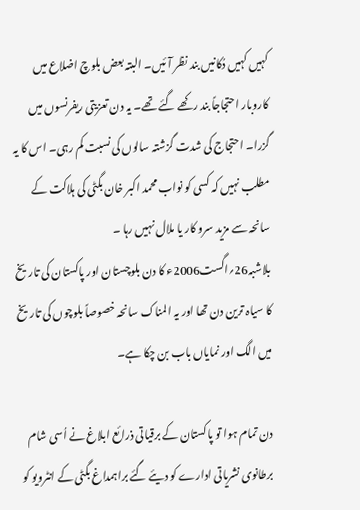کہیں کہیں دُکانیں بند نظر آئیں۔ البتہ بعض بلوچ اضلاع میں کاروبار احتجاجاً بند رکھے گئے تھے۔ یہ دن تعزیتی ریفرنسوں میں گزرا۔ احتجاج کی شدت گزشتہ سالوں کی نسبت کم رہی۔ اس کا یہ مطلب نہیں کہ کسی کو نواب محمد اکبر خان بگٹی کی ہلاکت کے سانحہ سے مزید سرو کار یا ملال نہیں رہا ۔ بلاشبہ26؍اگست2006ء کا دن بلوچستان اور پاکستان کی تاریخ کا سیاہ ترین دن تھا اور یہ المناک سانحہ خصوصاً بلوچوں کی تاریخ میں الگ اور نمایاں باب بن چکا ہے۔

دن تمام ہوا تو پاکستان کے برقیاتی ذرائع ابلاغ نے اُسی شام برطانوی نشریاتی ادارے کو دیئے گئے براہمداغ بگٹی کے انٹرویو کو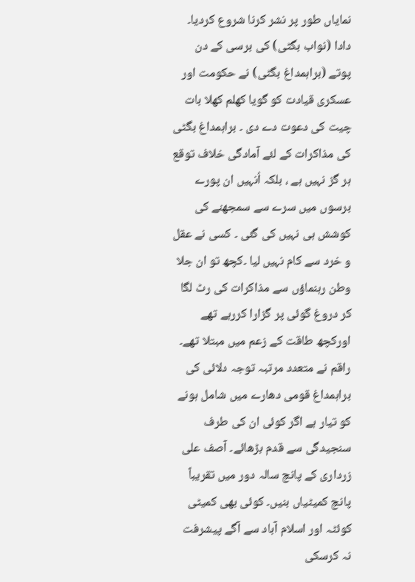نمایاں طور پر نشر کرنا شروع کردیا۔ دادا (نواب بگٹی) کی برسی کے دن پوتے (براہمداغ بگٹی) نے حکومت اور عسکری قیادت کو گویا کھلم کھلا بات چیت کی دعوت دے دی ۔ براہمداغ بگٹی کی مذاکرات کے لئے آمادگی خلاف توقع ہر گز نہیں ہے ، بلکہ اُنہیں ان پورے برسوں میں سرے سے سمجھنے کی کوشش ہی نہیں کی گئی ۔ کسی نے عقل و خرد سے کام نہیں لیا ۔کچھ تو ان جلا وطن رہنماؤں سے مذاکرات کی رٹ لگا کر دروغ گوئی پر گزارا کررہے تھے اورکچھ طاقت کے زعم میں مبتلا تھے۔ راقم نے متعدد مرتبہ توجہ دلائی کی براہمداغ قومی دھارے میں شامل ہونے کو تیار ہے اگر کوئی ان کی طرف سنجیدگی سے قدم بڑھائے۔ آصف علی زرداری کے پانچ سالہ دور میں تقریباً پانچ کمیٹیاں بنیں۔ کوئی بھی کمیٹی کوئٹہ اور اسلام آباد سے آگے پیشرفت نہ کرسکی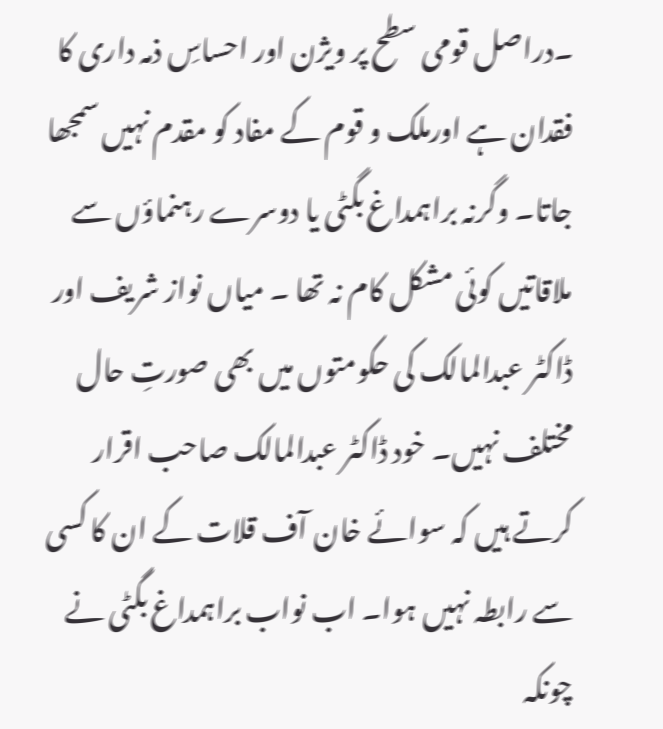۔دراصل قومی سطح پر ویژن اور احساسِ ذمہ داری کا فقدان ہے اورملک و قوم کے مفاد کو مقدم نہیں سمجھا جاتا۔ وگرنہ براہمداغ بگٹی یا دوسرے رہنماؤں سے ملاقاتیں کوئی مشکل کام نہ تھا ۔ میاں نواز شریف اور ڈاکٹر عبدالمالک کی حکومتوں میں بھی صورتِ حال مختلف نہیں۔ خود ڈاکٹر عبدالمالک صاحب اقرار کرتے ہیں کہ سوائے خان آف قلات کے ان کا کسی سے رابطہ نہیں ہوا۔ اب نواب براہمداغ بگٹی نے چونکہ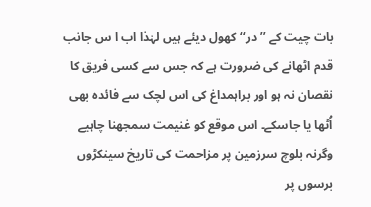بات چیت کے ’’در‘‘ کھول دیئے ہیں لہٰذا اب ا س جانب قدم اٹھانے کی ضرورت ہے کہ جس سے کسی فریق کا نقصان نہ ہو اور براہمداغ کی اس لچک سے فائدہ بھی اُٹھا یا جاسکے۔ اس موقع کو غنیمت سمجھنا چاہیے وگرنہ بلوچ سرزمین پر مزاحمت کی تاریخ سینکڑوں برسوں پر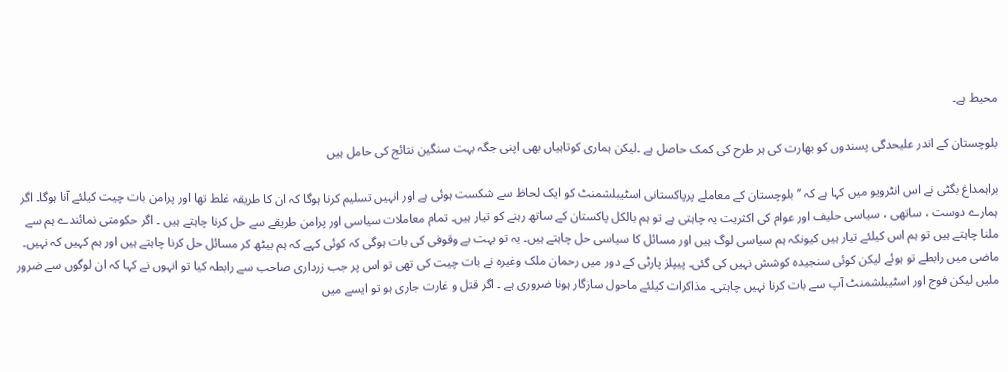محیط ہے۔

بلوچستان کے اندر علیحدگی پسندوں کو بھارت کی ہر طرح کی کمک حاصل ہے ۔لیکن ہماری کوتاہیاں بھی اپنی جگہ بہت سنگین نتائج کی حامل ہیں

براہمداغ بگٹی نے اس انٹرویو میں کہا ہے کہ ’’ بلوچستان کے معاملے پرپاکستانی اسٹیبلشمنٹ کو ایک لحاظ سے شکست ہوئی ہے اور انہیں تسلیم کرنا ہوگا کہ ان کا طریقہ غلط تھا اور پرامن بات چیت کیلئے آنا ہوگا۔ اگر ہمارے دوست ، ساتھی ، سیاسی حلیف اور عوام کی اکثریت یہ چاہتی ہے تو ہم بالکل پاکستان کے ساتھ رہنے کو تیار ہیں۔ تمام معاملات سیاسی اور پرامن طریقے سے حل کرنا چاہتے ہیں ۔ اگر حکومتی نمائندے ہم سے ملنا چاہتے ہیں تو ہم اس کیلئے تیار ہیں کیونکہ ہم سیاسی لوگ ہیں اور مسائل کا سیاسی حل چاہتے ہیں۔ یہ تو بہت بے وقوفی کی بات ہوگی کہ کوئی کہے کہ ہم بیٹھ کر مسائل حل کرنا چاہتے ہیں اور ہم کہیں کہ نہیں۔ ماضی میں رابطے تو ہوئے لیکن کوئی سنجیدہ کوشش نہیں کی گئی۔ پیپلز پارٹی کے دور میں رحمان ملک وغیرہ نے بات چیت کی تھی تو اس پر جب زرداری صاحب سے رابطہ کیا تو انہوں نے کہا کہ ان لوگوں سے ضرور ملیں لیکن فوج اور اسٹیبلشمنٹ آپ سے بات کرنا نہیں چاہتی۔ مذاکرات کیلئے ماحول سازگار ہونا ضروری ہے ۔ اگر قتل و غارت جاری ہو تو ایسے میں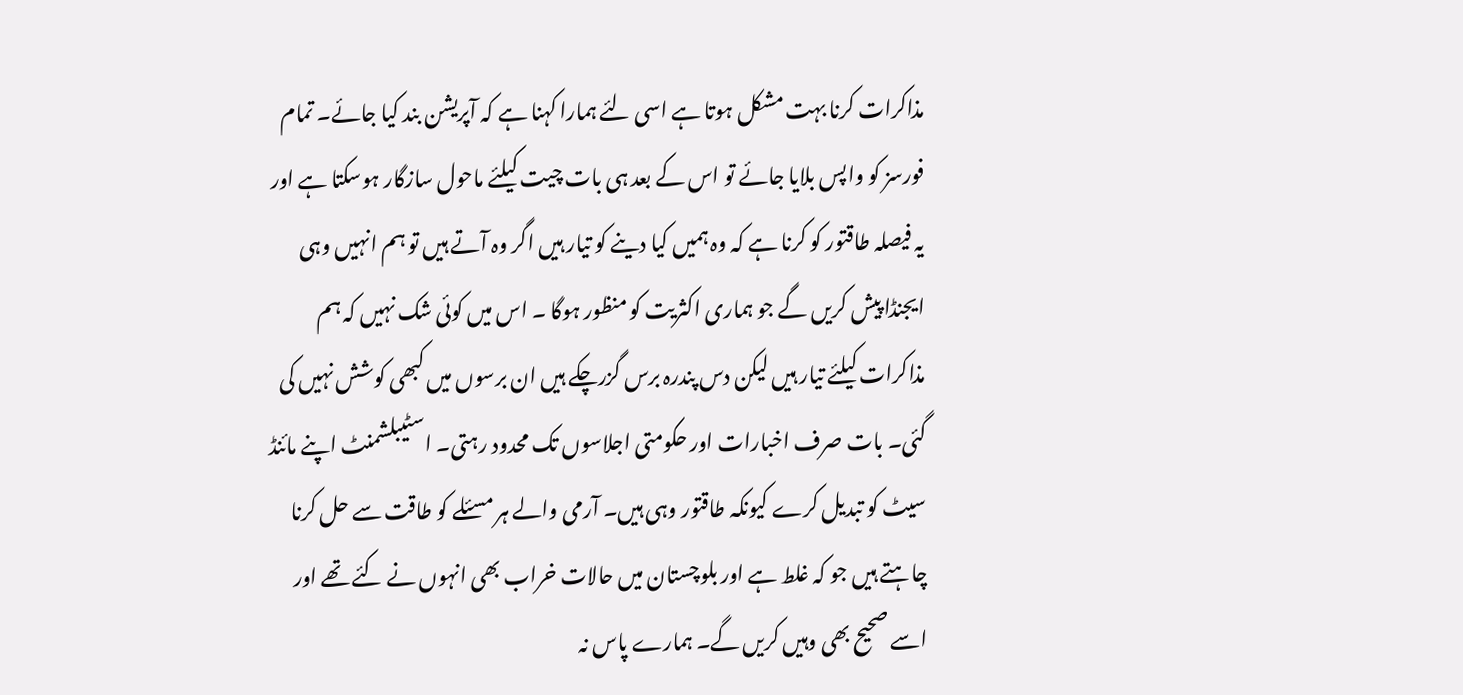مذاکرات کرنا بہت مشکل ہوتا ہے اسی لئے ہمارا کہنا ہے کہ آپریشن بند کیا جائے۔ تمام فورسز کو واپس بلایا جائے تو اس کے بعد ہی بات چیت کیلئے ماحول سازگار ہوسکتا ہے اور یہ فیصلہ طاقتور کو کرنا ہے کہ وہ ہمیں کیا دینے کو تیار ہیں اگر وہ آتے ہیں تو ہم انہیں وہی ایجنڈا پیش کریں گے جو ہماری اکثریت کو منظور ہوگا ۔ اس میں کوئی شک نہیں کہ ہم مذاکرات کیلئے تیار ہیں لیکن دس پندرہ برس گزرچکے ہیں ان برسوں میں کبھی کوشش نہیں کی گئی۔ بات صرف اخبارات اور حکومتی اجلاسوں تک محدود رہتی۔ اسٹیبلشمنٹ اپنے مائنڈ سیٹ کو تبدیل کرے کیونکہ طاقتور وہی ہیں۔ آرمی والے ہر مسئلے کو طاقت سے حل کرنا چاہتے ہیں جو کہ غلط ہے اور بلوچستان میں حالات خراب بھی انہوں نے کئے تھے اور اسے صحیح بھی وہیں کریں گے۔ ہمارے پاس نہ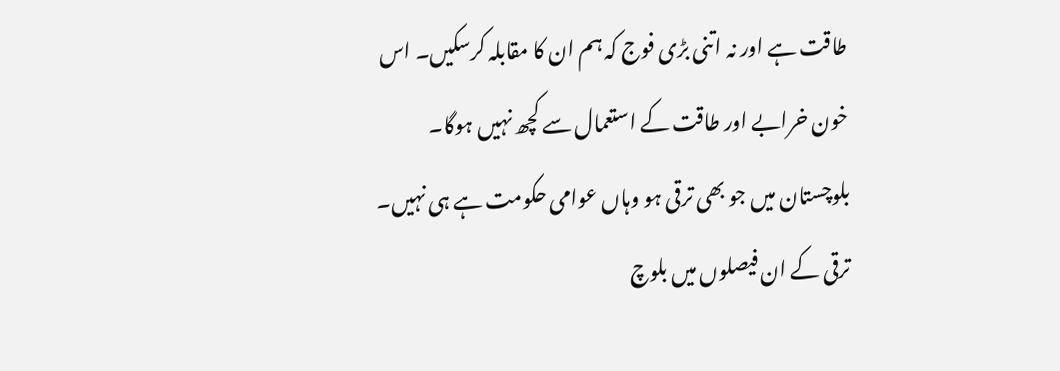طاقت ہے اور نہ اتنی بڑی فوج کہ ہم ان کا مقابلہ کرسکیں۔ اس خون خرابے اور طاقت کے استعمال سے کچھ نہیں ہوگا۔ بلوچستان میں جو بھی ترقی ہو وہاں عوامی حکومت ہے ہی نہیں۔ ترقی کے ان فیصلوں میں بلوچ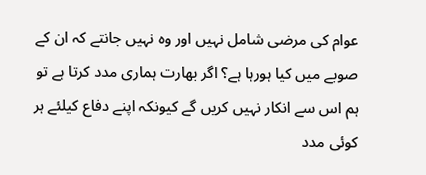عوام کی مرضی شامل نہیں اور وہ نہیں جانتے کہ ان کے صوبے میں کیا ہورہا ہے؟ اگر بھارت ہماری مدد کرتا ہے تو ہم اس سے انکار نہیں کریں گے کیونکہ اپنے دفاع کیلئے ہر کوئی مدد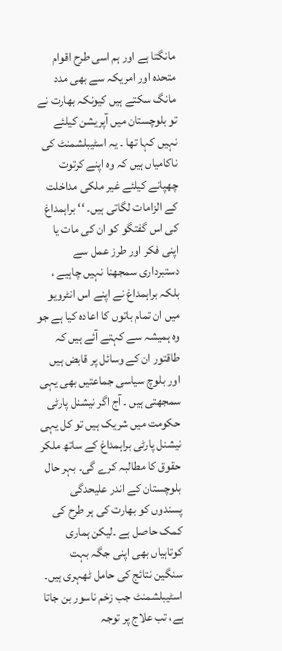مانگتا ہے اور ہم اسی طرح اقوام متحدہ اور امریکہ سے بھی مدد مانگ سکتے ہیں کیونکہ بھارت نے تو بلوچستان میں آپریشن کیلئے نہیں کہا تھا ۔ یہ اسٹیبلشمنٹ کی ناکامیاں ہیں کہ وہ اپنے کرتوت چھپانے کیلئے غیر ملکی مداخلت کے الزامات لگاتی ہیں۔ ‘‘ براہمداغ کی اس گفتگو کو ان کی مات یا اپنی فکر اور طرز عمل سے دستبرداری سمجھنا نہیں چاہیے ، بلکہ براہمداغ نے اپنے اس انٹرویو میں ان تمام باتوں کا اعادہ کیا ہے جو وہ ہمیشہ سے کہتے آئے ہیں کہ طاقتور ان کے وسائل پر قابض ہیں اور بلوچ سیاسی جماعتیں بھی یہی سمجھتی ہیں ۔ آج اگر نیشنل پارٹی حکومت میں شریک ہیں تو کل یہی نیشنل پارٹی براہمداغ کے ساتھ ملکر حقوق کا مطالبہ کرے گی۔ بہر حال بلوچستان کے اندر علیحدگی پسندوں کو بھارت کی ہر طرح کی کمک حاصل ہے ۔لیکن ہماری کوتاہیاں بھی اپنی جگہ بہت سنگین نتائج کی حامل ٹھہری ہیں۔ اسٹیبلشمنٹ جب زخم ناسور بن جاتا ہے، تب علاج پر توجہ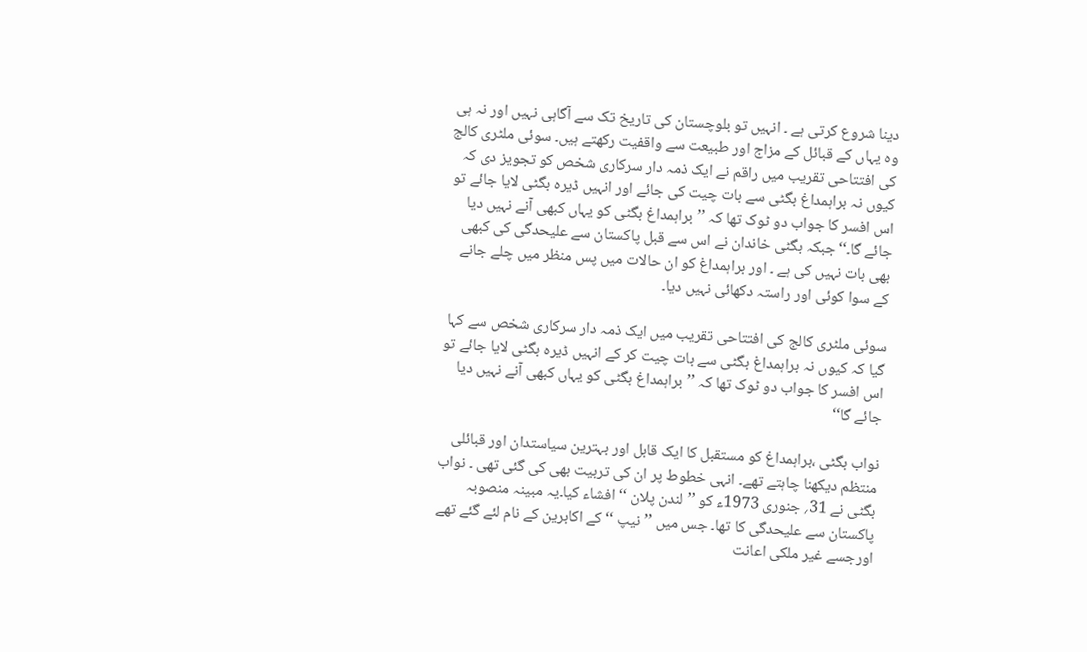دینا شروع کرتی ہے ۔ انہیں تو بلوچستان کی تاریخ تک سے آگاہی نہیں اور نہ ہی وہ یہاں کے قبائل کے مزاج اور طبیعت سے واقفیت رکھتے ہیں۔ سوئی ملٹری کالج کی افتتاحی تقریب میں راقم نے ایک ذمہ دار سرکاری شخص کو تجویز دی کہ کیوں نہ براہمداغ بگٹی سے بات چیت کی جائے اور انہیں ڈیرہ بگٹی لایا جائے تو اس افسر کا جواب دو ٹوک تھا کہ ’’براہمداغ بگٹی کو یہاں کبھی آنے نہیں دیا جائے گا۔‘‘جبکہ بگٹی خاندان نے اس سے قبل پاکستان سے علیحدگی کی کبھی بھی بات نہیں کی ہے ۔ اور براہمداغ کو ان حالات میں پس منظر میں چلے جانے کے سوا کوئی اور راستہ دکھائی نہیں دیا۔

سوئی ملٹری کالج کی افتتاحی تقریب میں ایک ذمہ دار سرکاری شخص سے کہا گیا کہ کیوں نہ براہمداغ بگٹی سے بات چیت کر کے انہیں ڈیرہ بگٹی لایا جائے تو اس افسر کا جواب دو ٹوک تھا کہ ’’براہمداغ بگٹی کو یہاں کبھی آنے نہیں دیا جائے گا‘‘

نواب بگٹی ،براہمداغ کو مستقبل کا ایک قابل اور بہترین سیاستدان اور قبائلی منتظم دیکھنا چاہتے تھے۔ انہی خطوط پر ان کی تربیت بھی کی گئی تھی ۔ نواب بگٹی نے 31؍ جنوری 1973ء کو ’’لندن پلان ‘‘ افشاء کیا۔یہ مبینہ منصوبہ پاکستان سے علیحدگی کا تھا۔ جس میں ’’نیپ ‘‘ کے اکابرین کے نام لئے گئے تھے اورجسے غیر ملکی اعانت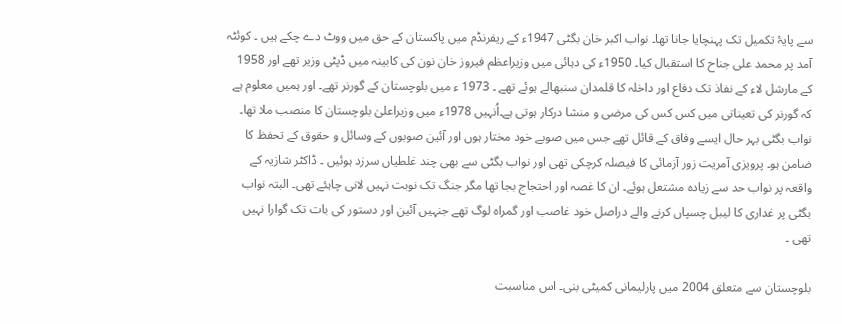سے پایۂ تکمیل تک پہنچایا جانا تھا۔ نواب اکبر خان بگٹی 1947ء کے ریفرنڈم میں پاکستان کے حق میں ووٹ دے چکے ہیں ۔ کوئٹہ آمد پر محمد علی جناح کا استقبال کیا۔ 1950ء کی دہائی میں وزیراعظم فیروز خان نون کی کابینہ میں ڈپٹی وزیر تھے اور 1958 کے مارشل لاء کے نفاذ تک دفاع اور داخلہ کا قلمدان سنبھالے ہوئے تھے ۔ 1973 ء میں بلوچستان کے گورنر تھے۔ اور ہمیں معلوم ہے کہ گورنر کی تعیناتی میں کس کس کی مرضی و منشا درکار ہوتی ہے۔اُنہیں 1978ء میں وزیراعلیٰ بلوچستان کا منصب ملا تھا۔ نواب بگٹی بہر حال ایسے وفاق کے قائل تھے جس میں صوبے خود مختار ہوں اور آئین صوبوں کے وسائل و حقوق کے تحفظ کا ضامن ہو۔ پرویزی آمریت زور آزمائی کا فیصلہ کرچکی تھی اور نواب بگٹی سے بھی چند غلطیاں سرزد ہوئیں ۔ ڈاکٹر شازیہ کے واقعہ پر نواب حد سے زیادہ مشتعل ہوئے۔ ان کا غصہ اور احتجاج بجا تھا مگر جنگ تک نوبت نہیں لانی چاہئے تھی۔ البتہ نواب بگٹی پر غداری کا لیبل چسپاں کرنے والے دراصل خود غاصب اور گمراہ لوگ تھے جنہیں آئین اور دستور کی بات تک گوارا نہیں تھی ۔

بلوچستان سے متعلق 2004 میں پارلیمانی کمیٹی بنی۔ اس مناسبت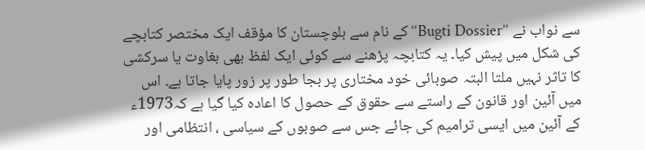سے نواب نے ’’Bugti Dossier‘‘ کے نام سے بلوچستان کا مؤقف ایک مختصر کتابچے کی شکل میں پیش کیا۔ یہ کتابچہ پڑھنے سے کوئی ایک لفظ بھی بغاوت یا سرکشی کا تاثر نہیں ملتا البتہ صوبائی خود مختاری پر بجا طور پر زور پایا جاتا ہے۔ اس میں آئین اور قانون کے راستے سے حقوق کے حصول کا اعادہ کیا گیا ہے کہ1973ء کے آئین میں ایسی ترامیم کی جائے جس سے صوبوں کے سیاسی ، انتظامی اور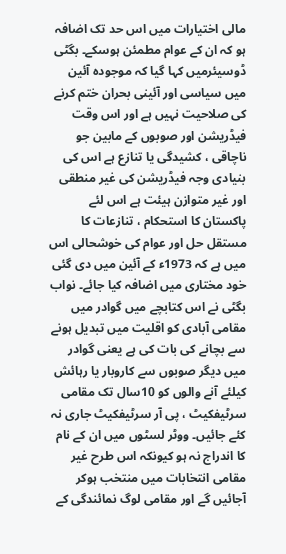مالی اختیارات میں اس حد تک اضافہ ہو کہ ان کے عوام مطمئن ہوسکے۔ بگٹی ڈوسیئرمیں کہا گیا کہ موجودہ آئین میں سیاسی اور آئینی بحران ختم کرنے کی صلاحیت نہیں ہے اور اس وقت فیڈریشن اور صوبوں کے مابین جو ناچاقی ، کشیدگی یا تنازع ہے اس کی بنیادی وجہ فیڈریشن کی غیر منطقی اور غیر متوازن ہیئت ہے اس لئے پاکستان کا استحکام ، تنازعات کا مستقل حل اور عوام کی خوشحالی اس میں ہے کہ 1973ء کے آئین میں دی گئی خود مختاری میں اضافہ کیا جائے۔ نواب بگٹی نے اس کتابچے میں گوادر میں مقامی آبادی کو اقلیت میں تبدیل ہونے سے بچانے کی بات کی ہے یعنی گوادر میں دیگر صوبوں سے کاروبار یا رہائش کیلئے آنے والوں کو 10سال تک مقامی سرٹیفکیٹ ، پی آر سرٹیفکیٹ جاری نہ کئے جائیں۔ ووٹر لسٹوں میں ان کے نام کا اندراج نہ ہو کیونکہ اس طرح غیر مقامی انتخابات میں منتخب ہوکر آجائیں گے اور مقامی لوگ نمائندگی کے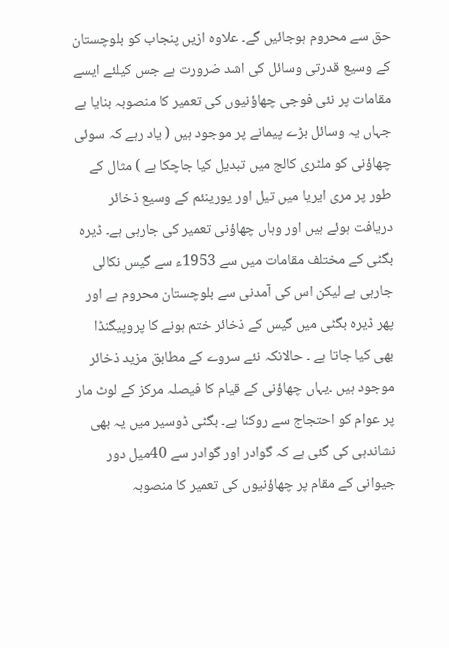حق سے محروم ہوجائیں گے۔ علاوہ ازیں پنجاب کو بلوچستان کے وسیع قدرتی وسائل کی اشد ضرورت ہے جس کیلئے ایسے مقامات پر نئی فوجی چھاؤنیوں کی تعمیر کا منصوبہ بنایا ہے جہاں یہ وسائل بڑے پیمانے پر موجود ہیں ( یاد رہے کہ سوئی چھاؤنی کو ملٹری کالج میں تبدیل کیا جاچکا ہے ) مثال کے طور پر مری ایریا میں تیل اور یورینئم کے وسیع ذخائر دریافت ہوئے ہیں اور وہاں چھاؤنی تعمیر کی جارہی ہے۔ ڈیرہ بگٹی کے مختلف مقامات میں سے 1953ء سے گیس نکالی جارہی ہے لیکن اس کی آمدنی سے بلوچستان محروم ہے اور پھر ڈیرہ بگٹی میں گیس کے ذخائر ختم ہونے کا پروپیگنڈا بھی کیا جاتا ہے ۔ حالانکہ نئے سروے کے مطابق مزید ذخائر موجود ہیں ۔یہاں چھاؤنی کے قیام کا فیصلہ مرکز کے لوٹ مار پر عوام کو احتجاج سے روکنا ہے۔ بگٹی ڈوسیر میں یہ بھی نشاندہی کی گئی ہے کہ گوادر اور گوادر سے 40میل دور جیوانی کے مقام پر چھاؤنیوں کی تعمیر کا منصوبہ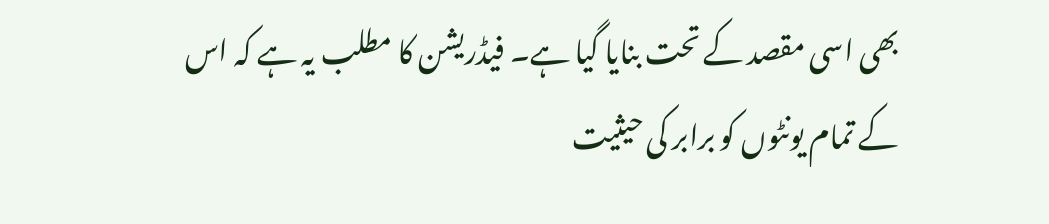بھی اسی مقصد کے تحت بنایا گیا ہے۔ فیڈریشن کا مطلب یہ ہے کہ اس کے تمام یونٹوں کو برابر کی حیثیت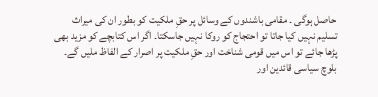حاصل ہوگی ۔ مقامی باشندوں کے وسائل پر حقِ ملکیت کو بطور ان کی میراث تسلیم نہیں کیا جاتا تو احتجاج کو روکا نہیں جاسکتا۔ اگر اس کتابچے کو مزید بھی پڑھا جائے تو اس میں قومی شناخت اور حقِ ملکیت پر اصرار کے الفاظ ملیں گے۔ بلوچ سیاسی قائدین اور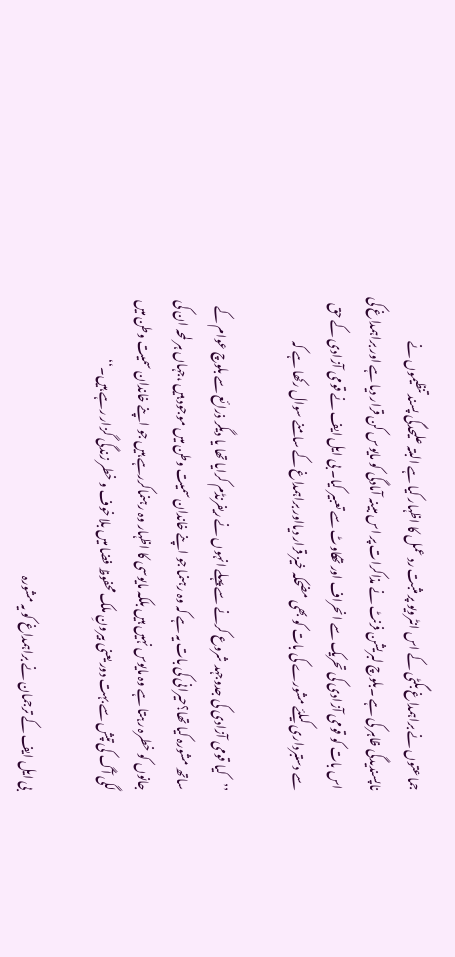جماعتوں نے براہمداغ بگٹی کے اس انٹرویو پر مثبت رد عمل کا اظہار کیا ہے البتہ علیحدگی پسند تنظیموں نے ناپسندیدگی ظاہر کی ہے ۔بلوچ لبریشن فرنٹ نے مذاکرات پر اس مبینہ آمادگی کو مایوس کن قرار دیا ہے اور براہمداغ کی اس بات کو قومی آزادی کی تحریک سے انحراف اور تھکاوٹ سے تعبیر کیا۔ بی ایل ایف نے قومی آزادی کے حق سے دستبرداری کیلئے مشورے کی بات کو بھی مضحکہ خیز قرار دیااور براہمداغ کے سامنے سوال رکھا ہے کہ

’’کیا قومی آزادی کی جدوجہد شروع کرنے سے پہلے انہوں نے ریفرنڈم کرایا تھا یا دیگر ذرائع سے بلوچ عوام کے ساتھ مشورہ کیا تھا؟حیرانی کی بات یہ ہے کہ وہ رہنما جو اپنے خاندان سمیت وطن میں موجود ہیں ،جہاں ہر لمحہ ان کی جانوں کو خطرہ رہتا ہے وہ مایوس نہیں ہیں بلکہ مایوسی کا اظہار وہ رہنماکررہے ہیں جو اپنے خاندان سمیت وطن میں لگی آگ کی تپش سے بہت دور یعنی بیرونِ ملک محفوظ فضا میں بلا خوف و خطر زندگی گزار رہے ہیں۔‘‘

بی ایل ایف کے ترجمان نے براہمداغ کو یہ مشورہ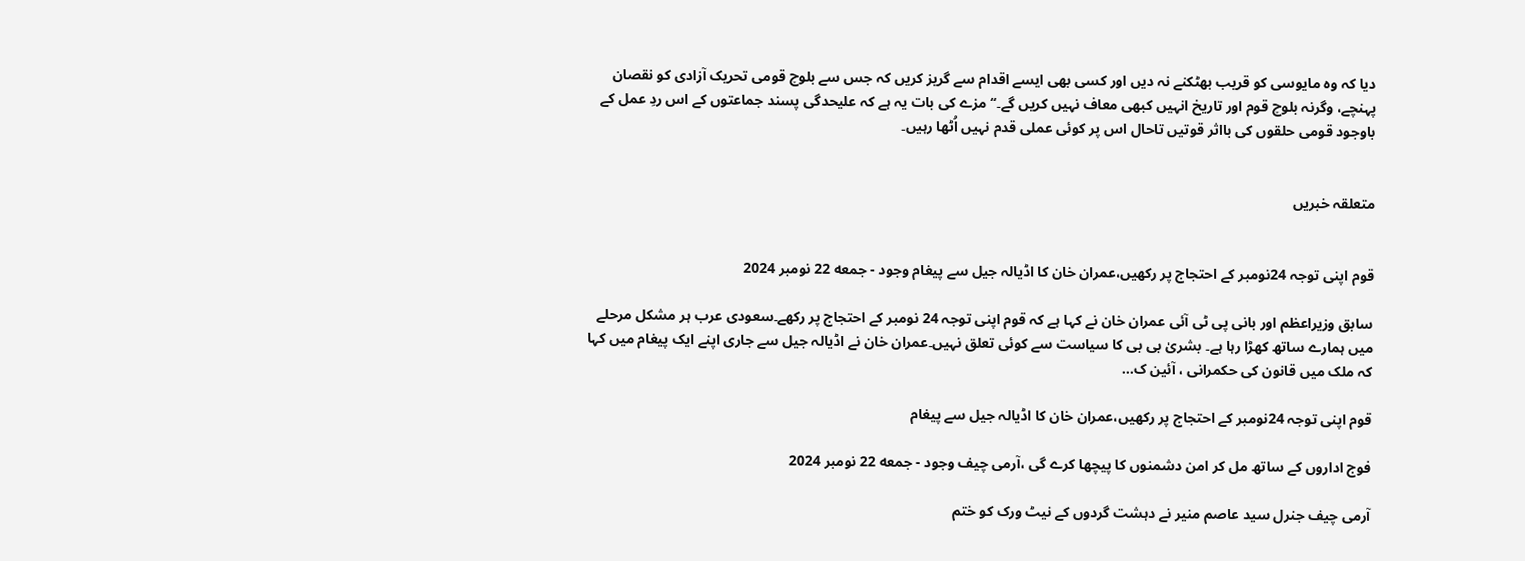دیا کہ وہ مایوسی کو قریب بھٹکنے نہ دیں اور کسی بھی ایسے اقدام سے گریز کریں کہ جس سے بلوچ قومی تحریک آزادی کو نقصان پہنچے، وگرنہ بلوچ قوم اور تاریخ انہیں کبھی معاف نہیں کریں گے۔‘‘ مزے کی بات یہ ہے کہ علیحدگی پسند جماعتوں کے اس ردِ عمل کے باوجود قومی حلقوں کی بااثر قوتیں تاحال اس پر کوئی عملی قدم نہیں اُٹھا رہیں۔


متعلقہ خبریں


قوم اپنی توجہ 24نومبر کے احتجاج پر رکھیں،عمران خان کا اڈیالہ جیل سے پیغام وجود - جمعه 22 نومبر 2024

سابق وزیراعظم اور بانی پی ٹی آئی عمران خان نے کہا ہے کہ قوم اپنی توجہ 24 نومبر کے احتجاج پر رکھے۔سعودی عرب ہر مشکل مرحلے میں ہمارے ساتھ کھڑا رہا ہے۔ بشریٰ بی بی کا سیاست سے کوئی تعلق نہیں۔عمران خان نے اڈیالہ جیل سے جاری اپنے ایک پیغام میں کہا کہ ملک میں قانون کی حکمرانی ، آئین ک...

قوم اپنی توجہ 24نومبر کے احتجاج پر رکھیں،عمران خان کا اڈیالہ جیل سے پیغام

فوج اداروں کے ساتھ مل کر امن دشمنوں کا پیچھا کرے گی ،آرمی چیف وجود - جمعه 22 نومبر 2024

آرمی چیف جنرل سید عاصم منیر نے دہشت گردوں کے نیٹ ورک کو ختم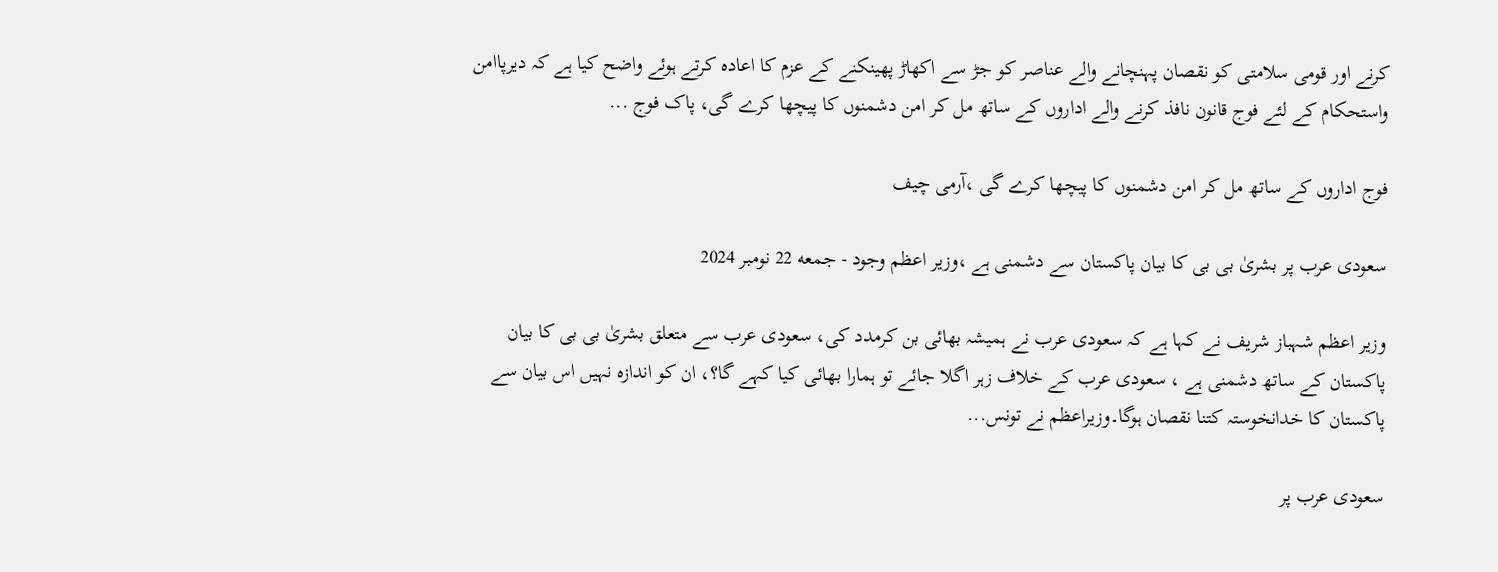کرنے اور قومی سلامتی کو نقصان پہنچانے والے عناصر کو جڑ سے اکھاڑ پھینکنے کے عزم کا اعادہ کرتے ہوئے واضح کیا ہے کہ دیرپاامن واستحکام کے لئے فوج قانون نافذ کرنے والے اداروں کے ساتھ مل کر امن دشمنوں کا پیچھا کرے گی، پاک فوج ...

فوج اداروں کے ساتھ مل کر امن دشمنوں کا پیچھا کرے گی ،آرمی چیف

سعودی عرب پر بشریٰ بی بی کا بیان پاکستان سے دشمنی ہے ،وزیر اعظم وجود - جمعه 22 نومبر 2024

وزیر اعظم شہباز شریف نے کہا ہے کہ سعودی عرب نے ہمیشہ بھائی بن کرمدد کی، سعودی عرب سے متعلق بشریٰ بی بی کا بیان پاکستان کے ساتھ دشمنی ہے ، سعودی عرب کے خلاف زہر اگلا جائے تو ہمارا بھائی کیا کہے گا؟، ان کو اندازہ نہیں اس بیان سے پاکستان کا خدانخوستہ کتنا نقصان ہوگا۔وزیراعظم نے تونس...

سعودی عرب پر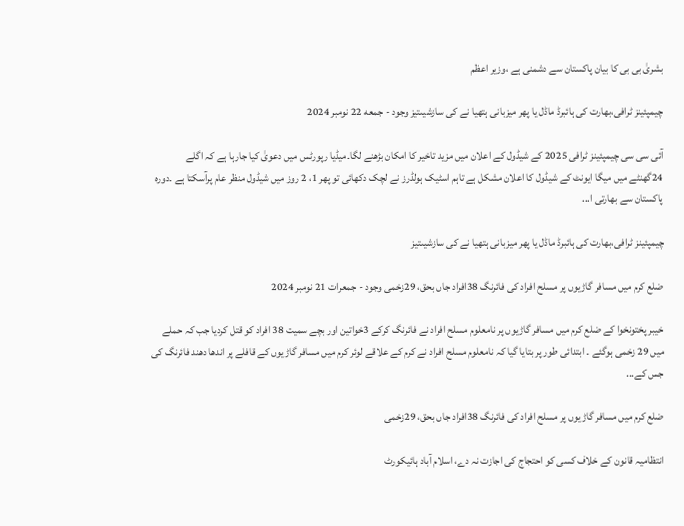بشریٰ بی بی کا بیان پاکستان سے دشمنی ہے ،وزیر اعظم

چیمپئینز ٹرافی،بھارت کی ہائبرڈ ماڈل یا پھر میزبانی ہتھیا نے کی سازشیںتیز وجود - جمعه 22 نومبر 2024

آئی سی سی چیمپئینز ٹرافی 2025 کے شیڈول کے اعلان میں مزید تاخیر کا امکان بڑھنے لگا۔میڈیا رپورٹس میں دعویٰ کیا جارہا ہے کہ اگلے 24گھنٹے میں میگا ایونٹ کے شیڈول کا اعلان مشکل ہے تاہم اسٹیک ہولڈرز نے لچک دکھائی تو پھر 1، 2 روز میں شیڈول منظر عام پرآسکتا ہے ۔دورہ پاکستان سے بھارتی ا...

چیمپئینز ٹرافی،بھارت کی ہائبرڈ ماڈل یا پھر میزبانی ہتھیا نے کی سازشیںتیز

ضلع کرم میں مسافر گاڑیوں پر مسلح افراد کی فائرنگ 38افراد جاں بحق، 29زخمی وجود - جمعرات 21 نومبر 2024

خیبر پختونخوا کے ضلع کرم میں مسافر گاڑیوں پر نامعلوم مسلح افراد نے فائرنگ کرکے 3خواتین اور بچے سمیت 38 افراد کو قتل کردیا جب کہ حملے میں 29 زخمی ہوگئے ۔ ابتدائی طور پر بتایا گیا کہ نامعلوم مسلح افراد نے کرم کے علاقے لوئر کرم میں مسافر گاڑیوں کے قافلے پر اندھا دھند فائرنگ کی جس کے...

ضلع کرم میں مسافر گاڑیوں پر مسلح افراد کی فائرنگ 38افراد جاں بحق، 29زخمی

انتظامیہ قانون کے خلاف کسی کو احتجاج کی اجازت نہ دے، اسلام آباد ہائیکورٹ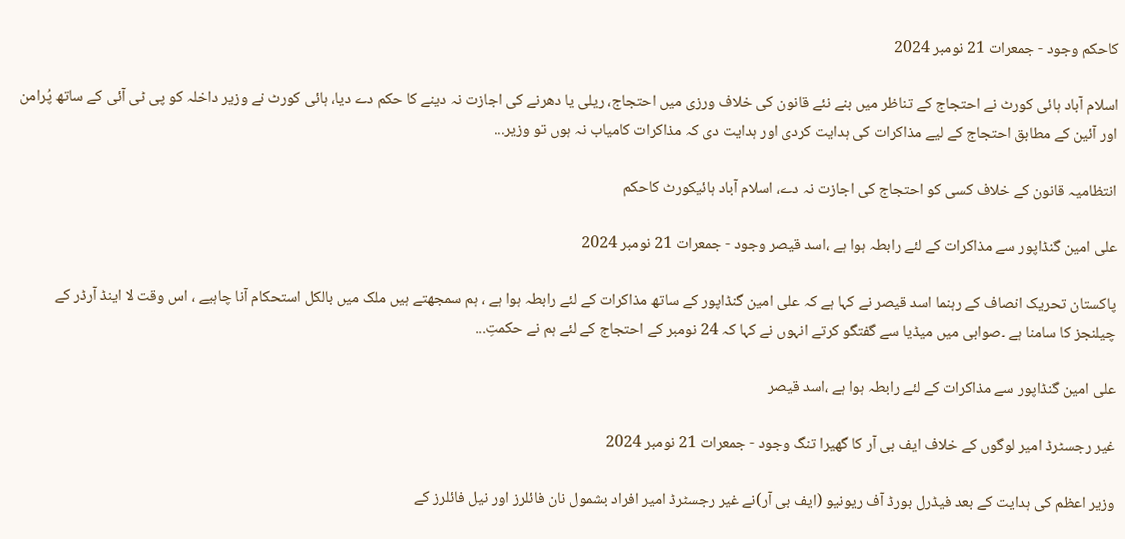کاحکم وجود - جمعرات 21 نومبر 2024

اسلام آباد ہائی کورٹ نے احتجاج کے تناظر میں بنے نئے قانون کی خلاف ورزی میں احتجاج، ریلی یا دھرنے کی اجازت نہ دینے کا حکم دے دیا، ہائی کورٹ نے وزیر داخلہ کو پی ٹی آئی کے ساتھ پُرامن اور آئین کے مطابق احتجاج کے لیے مذاکرات کی ہدایت کردی اور ہدایت دی کہ مذاکرات کامیاب نہ ہوں تو وزیر...

انتظامیہ قانون کے خلاف کسی کو احتجاج کی اجازت نہ دے، اسلام آباد ہائیکورٹ کاحکم

علی امین گنڈاپور سے مذاکرات کے لئے رابطہ ہوا ہے ،اسد قیصر وجود - جمعرات 21 نومبر 2024

پاکستان تحریک انصاف کے رہنما اسد قیصر نے کہا ہے کہ علی امین گنڈاپور کے ساتھ مذاکرات کے لئے رابطہ ہوا ہے ، ہم سمجھتے ہیں ملک میں بالکل استحکام آنا چاہیے ، اس وقت لا اینڈ آرڈر کے چیلنجز کا سامنا ہے ۔صوابی میں میڈیا سے گفتگو کرتے انہوں نے کہا کہ 24 نومبر کے احتجاج کے لئے ہم نے حکمتِ...

علی امین گنڈاپور سے مذاکرات کے لئے رابطہ ہوا ہے ،اسد قیصر

غیر رجسٹرڈ امیر لوگوں کے خلاف ایف بی آر کا گھیرا تنگ وجود - جمعرات 21 نومبر 2024

وزیر اعظم کی ہدایت کے بعد فیڈرل بورڈ آف ریونیو (ایف بی آر)نے غیر رجسٹرڈ امیر افراد بشمول نان فائلرز اور نیل فائلرز کے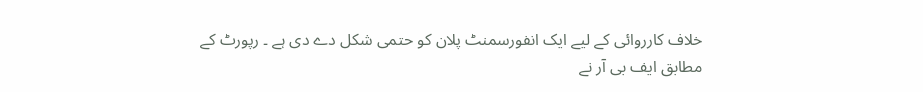خلاف کارروائی کے لیے ایک انفورسمنٹ پلان کو حتمی شکل دے دی ہے ۔ رپورٹ کے مطابق ایف بی آر نے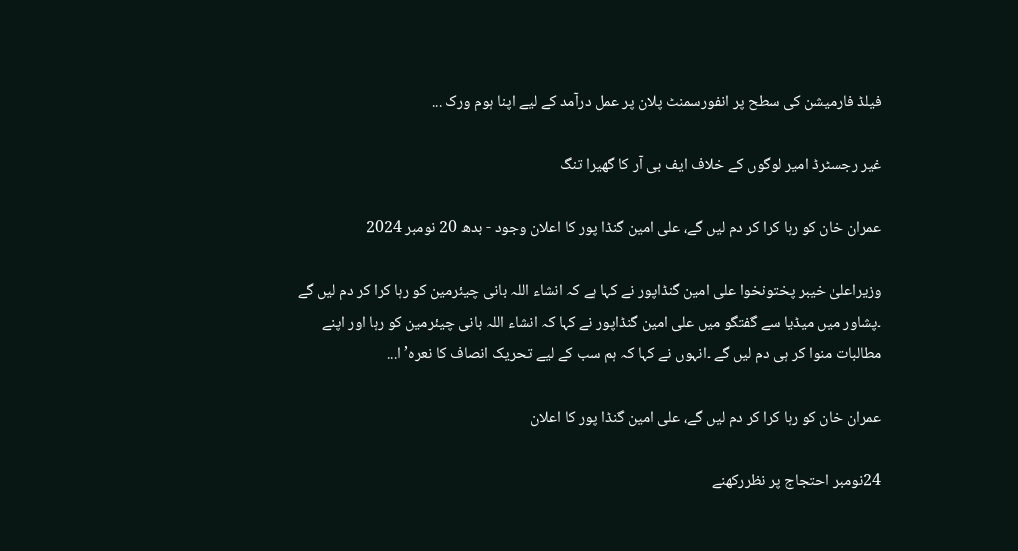فیلڈ فارمیشن کی سطح پر انفورسمنٹ پلان پر عمل درآمد کے لیے اپنا ہوم ورک ...

غیر رجسٹرڈ امیر لوگوں کے خلاف ایف بی آر کا گھیرا تنگ

عمران خان کو رہا کرا کر دم لیں گے، علی امین گنڈا پور کا اعلان وجود - بدھ 20 نومبر 2024

وزیراعلیٰ خیبر پختونخوا علی امین گنڈاپور نے کہا ہے کہ انشاء اللہ بانی چیئرمین کو رہا کرا کر دم لیں گے ۔پشاور میں میڈیا سے گفتگو میں علی امین گنڈاپور نے کہا کہ انشاء اللہ بانی چیئرمین کو رہا اور اپنے مطالبات منوا کر ہی دم لیں گے ۔انہوں نے کہا کہ ہم سب کے لیے تحریک انصاف کا نعرہ’ ا...

عمران خان کو رہا کرا کر دم لیں گے، علی امین گنڈا پور کا اعلان

24نومبر احتجاج پر نظررکھنے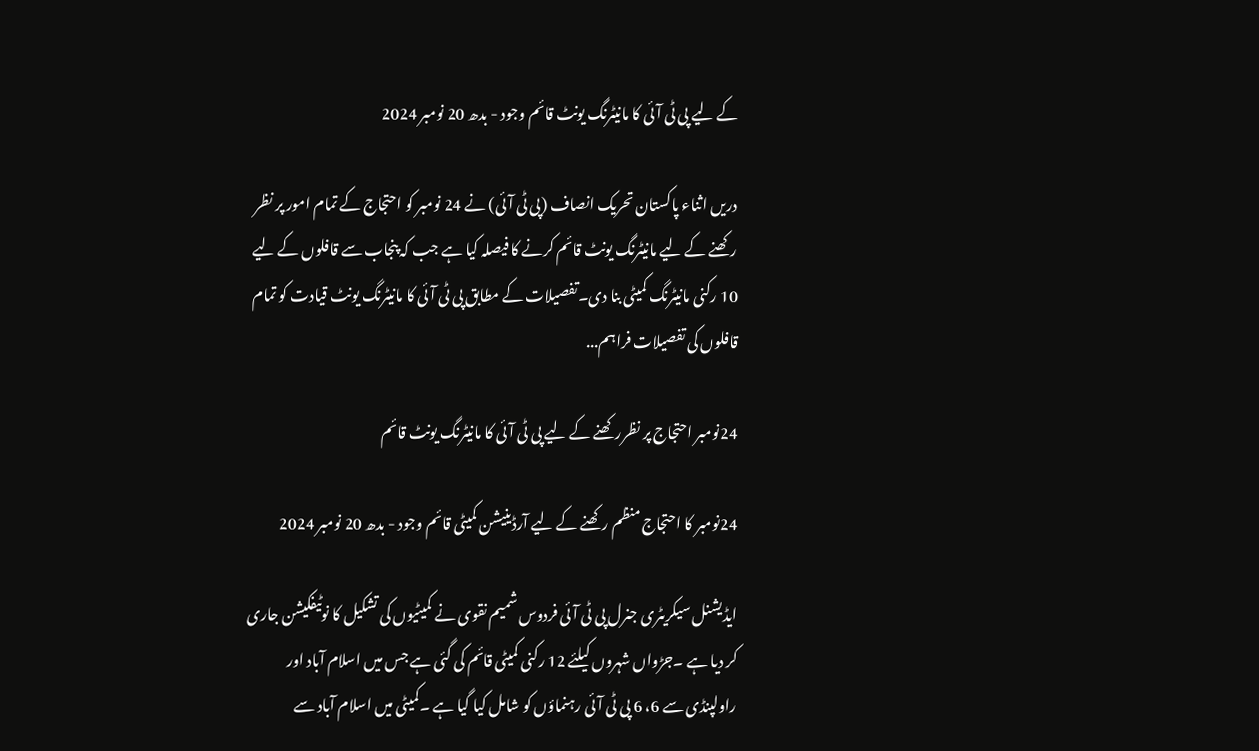کے لیے پی ٹی آئی کا مانیٹرنگ یونٹ قائم وجود - بدھ 20 نومبر 2024

دریں اثناء پاکستان تحریک انصاف (پی ٹی آئی) نے 24 نومبر کو احتجاج کے تمام امور پر نظر رکھنے کے لیے مانیٹرنگ یونٹ قائم کرنے کا فیصلہ کیا ہے جب کہ پنجاب سے قافلوں کے لیے 10 رکنی مانیٹرنگ کمیٹی بنا دی۔تفصیلات کے مطابق پی ٹی آئی کا مانیٹرنگ یونٹ قیادت کو تمام قافلوں کی تفصیلات فراہم...

24نومبر احتجاج پر نظررکھنے کے لیے پی ٹی آئی کا مانیٹرنگ یونٹ قائم

24نومبر کا احتجاج منظم رکھنے کے لیے آرڈینیشن کمیٹی قائم وجود - بدھ 20 نومبر 2024

ایڈیشنل سیکریٹری جنرل پی ٹی آئی فردوس شمیم نقوی نے کمیٹیوں کی تشکیل کا نوٹیفکیشن جاری کر دیا ہے ۔جڑواں شہروں کیلئے 12 رکنی کمیٹی قائم کی گئی ہے جس میں اسلام آباد اور راولپنڈی سے 6، 6 پی ٹی آئی رہنماؤں کو شامل کیا گیا ہے ۔کمیٹی میں اسلام آباد سے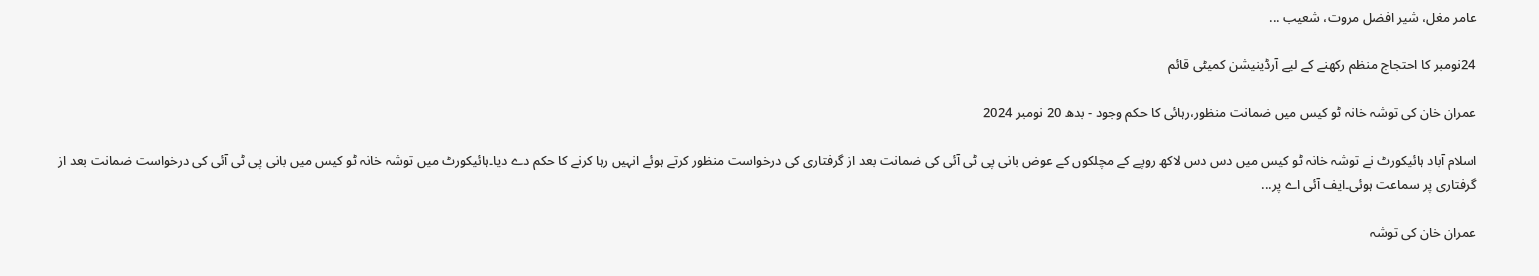عامر مغل، شیر افضل مروت، شعیب ...

24نومبر کا احتجاج منظم رکھنے کے لیے آرڈینیشن کمیٹی قائم

عمران خان کی توشہ خانہ ٹو کیس میں ضمانت منظور،رہائی کا حکم وجود - بدھ 20 نومبر 2024

اسلام آباد ہائیکورٹ نے توشہ خانہ ٹو کیس میں دس دس لاکھ روپے کے مچلکوں کے عوض بانی پی ٹی آئی کی ضمانت بعد از گرفتاری کی درخواست منظور کرتے ہوئے انہیں رہا کرنے کا حکم دے دیا۔ہائیکورٹ میں توشہ خانہ ٹو کیس میں بانی پی ٹی آئی کی درخواست ضمانت بعد از گرفتاری پر سماعت ہوئی۔ایف آئی اے پر...

عمران خان کی توشہ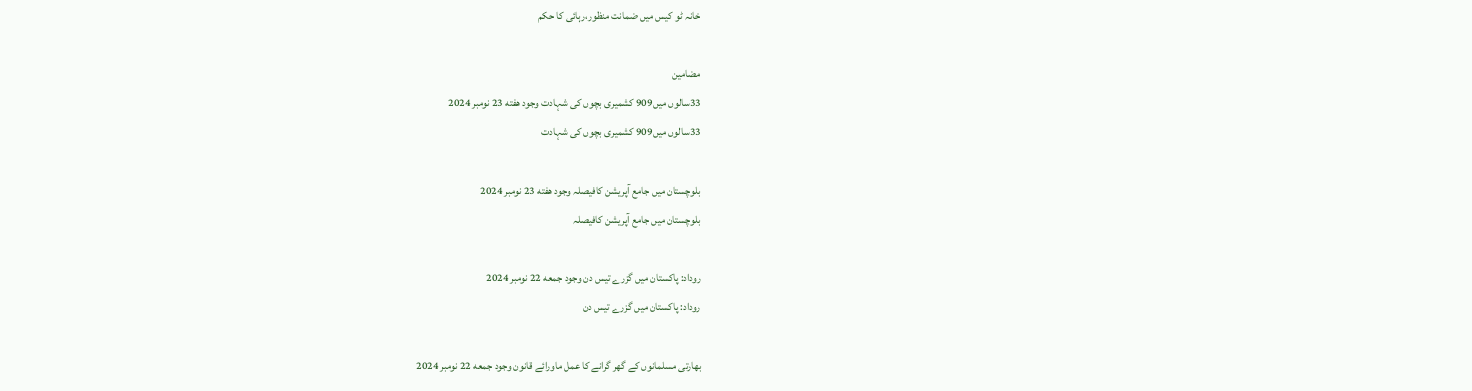خانہ ٹو کیس میں ضمانت منظور،رہائی کا حکم

مضامین
33سالوں میں909 کشمیری بچوں کی شہادت وجود هفته 23 نومبر 2024
33سالوں میں909 کشمیری بچوں کی شہادت

بلوچستان میں جامع آپریشن کافیصلہ وجود هفته 23 نومبر 2024
بلوچستان میں جامع آپریشن کافیصلہ

روداد: پاکستان میں گزرے تیس دن وجود جمعه 22 نومبر 2024
روداد: پاکستان میں گزرے تیس دن

بھارتی مسلمانوں کے گھر گرانے کا عمل ماورائے قانون وجود جمعه 22 نومبر 2024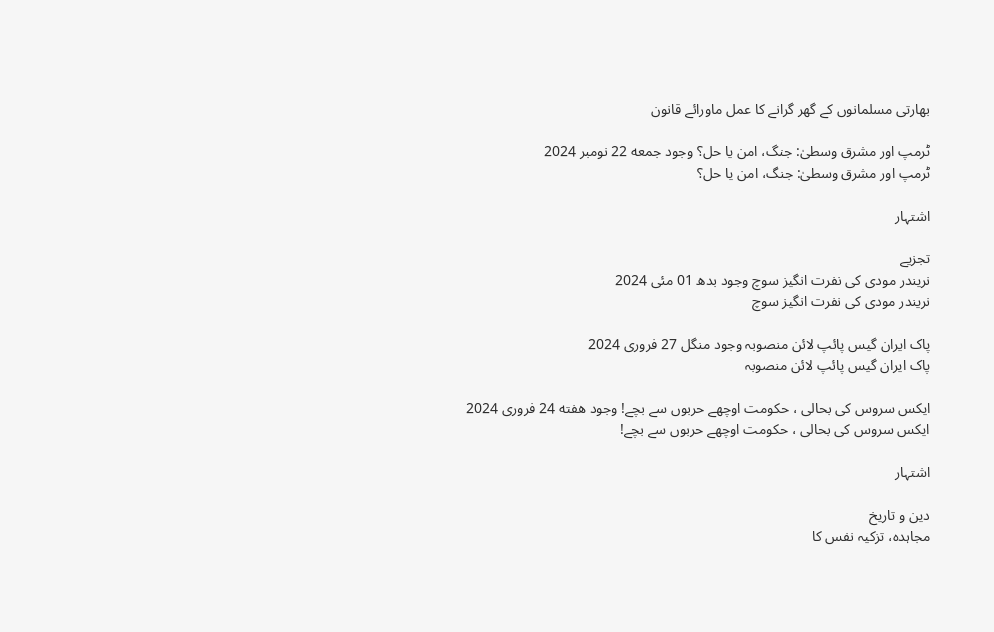بھارتی مسلمانوں کے گھر گرانے کا عمل ماورائے قانون

ٹرمپ اور مشرق وسطیٰ: جنگ، امن یا حل؟ وجود جمعه 22 نومبر 2024
ٹرمپ اور مشرق وسطیٰ: جنگ، امن یا حل؟

اشتہار

تجزیے
نریندر مودی کی نفرت انگیز سوچ وجود بدھ 01 مئی 2024
نریندر مودی کی نفرت انگیز سوچ

پاک ایران گیس پائپ لائن منصوبہ وجود منگل 27 فروری 2024
پاک ایران گیس پائپ لائن منصوبہ

ایکس سروس کی بحالی ، حکومت اوچھے حربوں سے بچے! وجود هفته 24 فروری 2024
ایکس سروس کی بحالی ، حکومت اوچھے حربوں سے بچے!

اشتہار

دین و تاریخ
مجاہدہ، تزکیہ نفس کا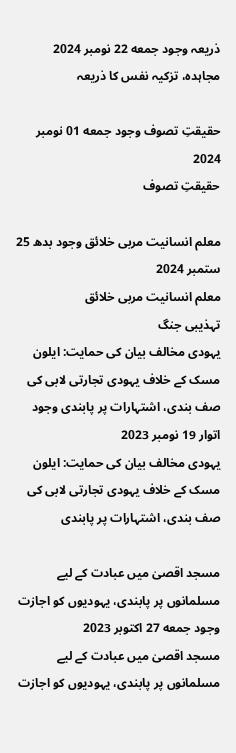ذریعہ وجود جمعه 22 نومبر 2024
مجاہدہ، تزکیہ نفس کا ذریعہ

حقیقتِ تصوف وجود جمعه 01 نومبر 2024
حقیقتِ تصوف

معلم انسانیت مربی خلائق وجود بدھ 25 ستمبر 2024
معلم انسانیت مربی خلائق
تہذیبی جنگ
یہودی مخالف بیان کی حمایت: ایلون مسک کے خلاف یہودی تجارتی لابی کی صف بندی، اشتہارات پر پابندی وجود اتوار 19 نومبر 2023
یہودی مخالف بیان کی حمایت: ایلون مسک کے خلاف یہودی تجارتی لابی کی صف بندی، اشتہارات پر پابندی

مسجد اقصیٰ میں عبادت کے لیے مسلمانوں پر پابندی، یہودیوں کو اجازت وجود جمعه 27 اکتوبر 2023
مسجد اقصیٰ میں عبادت کے لیے مسلمانوں پر پابندی، یہودیوں کو اجازت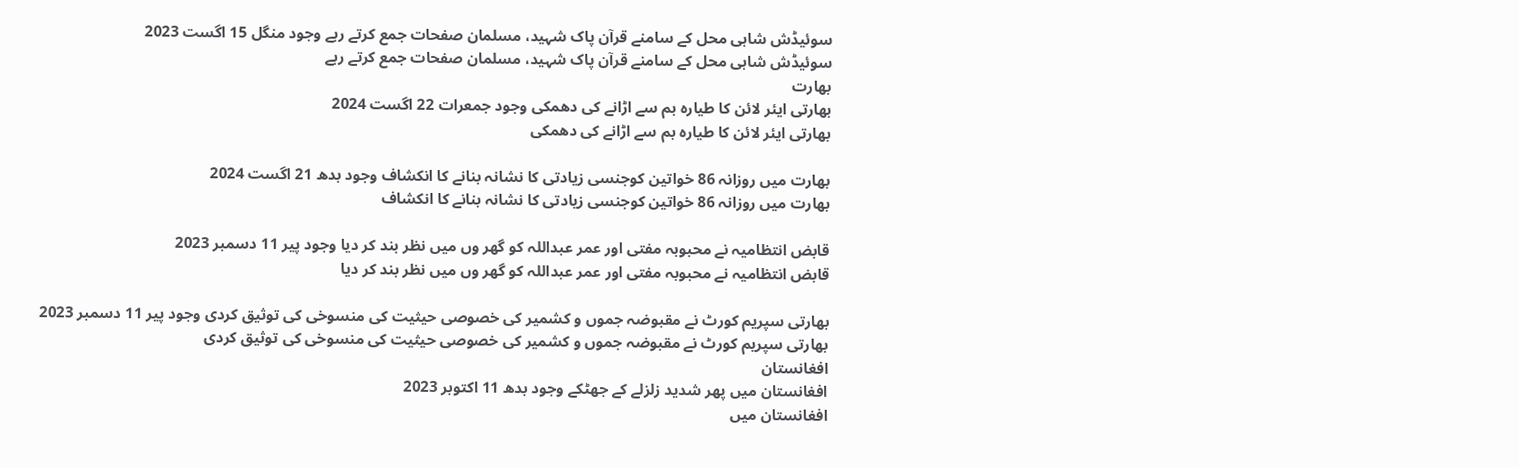سوئیڈش شاہی محل کے سامنے قرآن پاک شہید، مسلمان صفحات جمع کرتے رہے وجود منگل 15 اگست 2023
سوئیڈش شاہی محل کے سامنے قرآن پاک شہید، مسلمان صفحات جمع کرتے رہے
بھارت
بھارتی ایئر لائن کا طیارہ بم سے اڑانے کی دھمکی وجود جمعرات 22 اگست 2024
بھارتی ایئر لائن کا طیارہ بم سے اڑانے کی دھمکی

بھارت میں روزانہ 86 خواتین کوجنسی زیادتی کا نشانہ بنانے کا انکشاف وجود بدھ 21 اگست 2024
بھارت میں روزانہ 86 خواتین کوجنسی زیادتی کا نشانہ بنانے کا انکشاف

قابض انتظامیہ نے محبوبہ مفتی اور عمر عبداللہ کو گھر وں میں نظر بند کر دیا وجود پیر 11 دسمبر 2023
قابض انتظامیہ نے محبوبہ مفتی اور عمر عبداللہ کو گھر وں میں نظر بند کر دیا

بھارتی سپریم کورٹ نے مقبوضہ جموں و کشمیر کی خصوصی حیثیت کی منسوخی کی توثیق کردی وجود پیر 11 دسمبر 2023
بھارتی سپریم کورٹ نے مقبوضہ جموں و کشمیر کی خصوصی حیثیت کی منسوخی کی توثیق کردی
افغانستان
افغانستان میں پھر شدید زلزلے کے جھٹکے وجود بدھ 11 اکتوبر 2023
افغانستان میں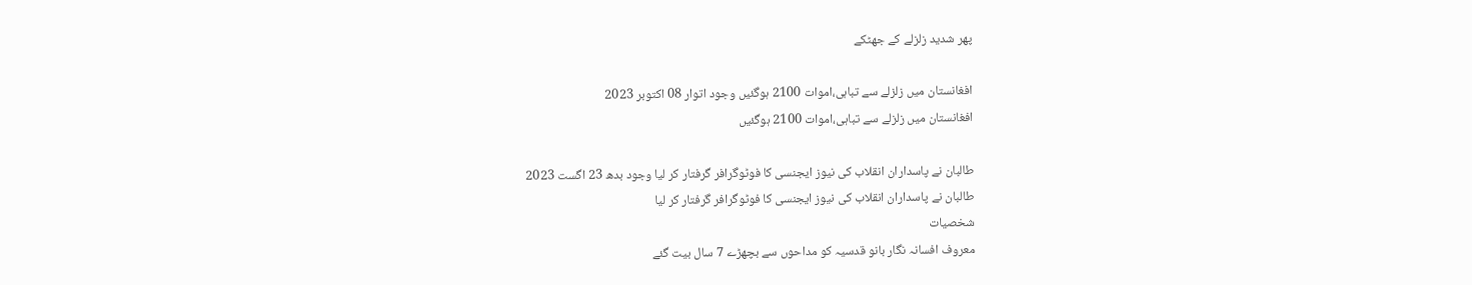پھر شدید زلزلے کے جھٹکے

افغانستان میں زلزلے سے تباہی،اموات 2100 ہوگئیں وجود اتوار 08 اکتوبر 2023
افغانستان میں زلزلے سے تباہی،اموات 2100 ہوگئیں

طالبان نے پاسداران انقلاب کی نیوز ایجنسی کا فوٹوگرافر گرفتار کر لیا وجود بدھ 23 اگست 2023
طالبان نے پاسداران انقلاب کی نیوز ایجنسی کا فوٹوگرافر گرفتار کر لیا
شخصیات
معروف افسانہ نگار بانو قدسیہ کو مداحوں سے بچھڑے 7 سال بیت گئے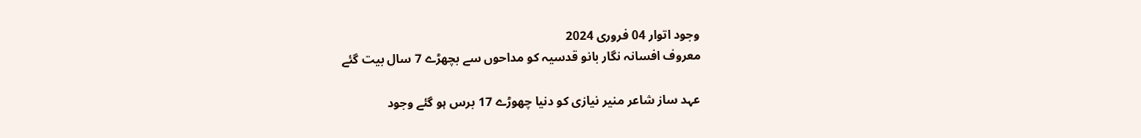وجود اتوار 04 فروری 2024
معروف افسانہ نگار بانو قدسیہ کو مداحوں سے بچھڑے 7 سال بیت گئے

عہد ساز شاعر منیر نیازی کو دنیا چھوڑے 17 برس ہو گئے وجود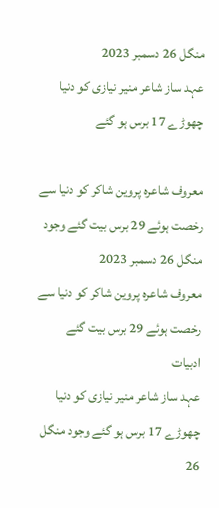منگل 26 دسمبر 2023
عہد ساز شاعر منیر نیازی کو دنیا چھوڑے 17 برس ہو گئے

معروف شاعرہ پروین شاکر کو دنیا سے رخصت ہوئے 29 برس بیت گئے وجود منگل 26 دسمبر 2023
معروف شاعرہ پروین شاکر کو دنیا سے رخصت ہوئے 29 برس بیت گئے
ادبیات
عہد ساز شاعر منیر نیازی کو دنیا چھوڑے 17 برس ہو گئے وجود منگل 26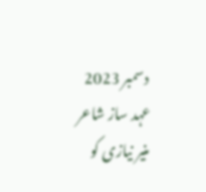دسمبر 2023
عہد ساز شاعر منیر نیازی کو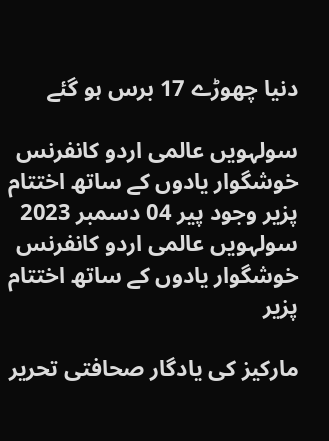دنیا چھوڑے 17 برس ہو گئے

سولہویں عالمی اردو کانفرنس خوشگوار یادوں کے ساتھ اختتام پزیر وجود پیر 04 دسمبر 2023
سولہویں عالمی اردو کانفرنس خوشگوار یادوں کے ساتھ اختتام پزیر

مارکیز کی یادگار صحافتی تحریر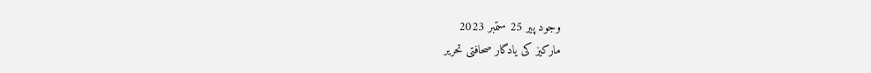وجود پیر 25 ستمبر 2023
مارکیز کی یادگار صحافتی تحریر